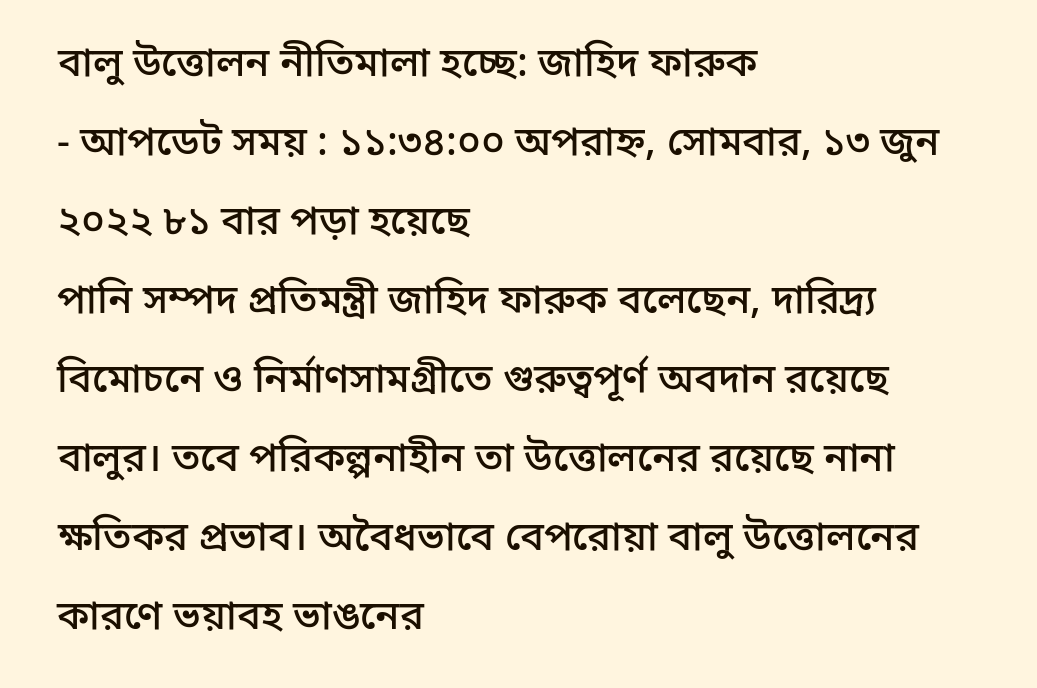বালু উত্তোলন নীতিমালা হচ্ছে: জাহিদ ফারুক
- আপডেট সময় : ১১:৩৪:০০ অপরাহ্ন, সোমবার, ১৩ জুন ২০২২ ৮১ বার পড়া হয়েছে
পানি সম্পদ প্রতিমন্ত্রী জাহিদ ফারুক বলেছেন, দারিদ্র্য বিমোচনে ও নির্মাণসামগ্রীতে গুরুত্বপূর্ণ অবদান রয়েছে বালুর। তবে পরিকল্পনাহীন তা উত্তোলনের রয়েছে নানা ক্ষতিকর প্রভাব। অবৈধভাবে বেপরোয়া বালু উত্তোলনের কারণে ভয়াবহ ভাঙনের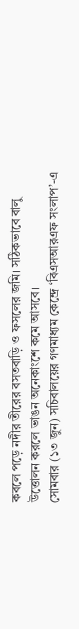কবলে পড়ে নদীর তীরের বসতবাড়ি ও ফসলের জমি। সঠিকভাবে বালু উত্তোলন করলে ভাঙন অনেকাংশে কমে আসবে।
সোমবার (১৩ জুন) সচিবালয়ের গণমাধ্যম কেন্দ্রে ‘বিএসআরএফ সংলাপ’-এ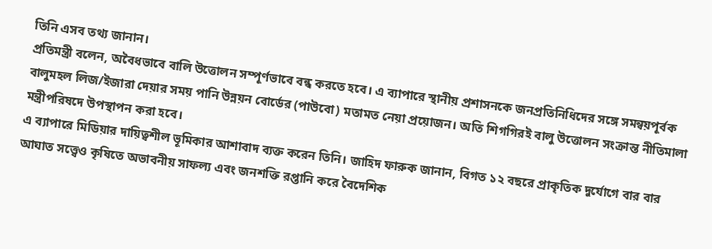তিনি এসব তথ্য জানান।
প্রতিমন্ত্রী বলেন, অবৈধভাবে বালি উত্তোলন সম্পূর্ণভাবে বন্ধ করতে হবে। এ ব্যাপারে স্থানীয় প্রশাসনকে জনপ্রতিনিধিদের সঙ্গে সমন্বয়পূর্বক বালুমহল লিজ/ইজারা দেয়ার সময় পানি উন্নয়ন বোর্ডের (পাউবো) মতামত নেয়া প্রয়োজন। অতি শিগগিরই বালু উত্তোলন সংক্রান্ত নীতিমালা মন্ত্রীপরিষদে উপস্থাপন করা হবে।
এ ব্যাপারে মিডিয়ার দায়িত্বশীল ভূমিকার আশাবাদ ব্যক্ত করেন তিনি। জাহিদ ফারুক জানান, বিগত ১২ বছরে প্রাকৃতিক দুর্যোগে বার বার আঘাত সত্ত্বেও কৃষিতে অভাবনীয় সাফল্য এবং জনশক্তি রপ্তানি করে বৈদেশিক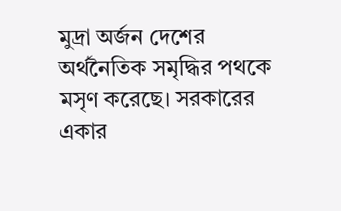মুদ্রা অর্জন দেশের অর্থনৈতিক সমৃদ্ধির পথকে মসৃণ করেছে। সরকারের একার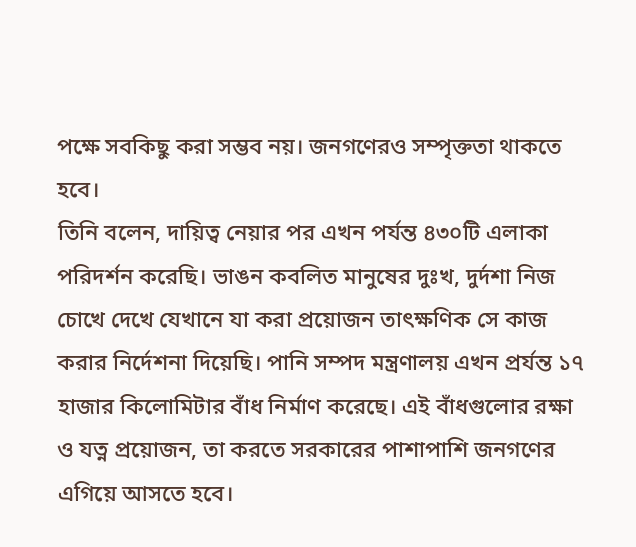পক্ষে সবকিছু করা সম্ভব নয়। জনগণেরও সম্পৃক্ততা থাকতে হবে।
তিনি বলেন, দায়িত্ব নেয়ার পর এখন পর্যন্ত ৪৩০টি এলাকা পরিদর্শন করেছি। ভাঙন কবলিত মানুষের দুঃখ, দুর্দশা নিজ চোখে দেখে যেখানে যা করা প্রয়োজন তাৎক্ষণিক সে কাজ করার নির্দেশনা দিয়েছি। পানি সম্পদ মন্ত্রণালয় এখন প্রর্যন্ত ১৭ হাজার কিলোমিটার বাঁধ নির্মাণ করেছে। এই বাঁধগুলোর রক্ষা ও যত্ন প্রয়োজন, তা করতে সরকারের পাশাপাশি জনগণের এগিয়ে আসতে হবে।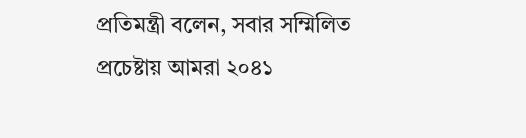প্রতিমন্ত্রী বলেন, সবার সম্মিলিত প্রচেষ্টায় আমরা ২০৪১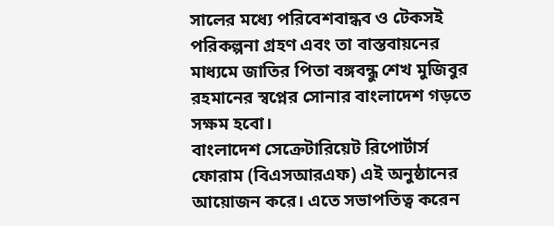সালের মধ্যে পরিবেশবান্ধব ও টেকসই পরিকল্পনা গ্রহণ এবং তা বাস্তবায়নের মাধ্যমে জাতির পিতা বঙ্গবন্ধু শেখ মুজিবুর রহমানের স্বপ্নের সোনার বাংলাদেশ গড়তে সক্ষম হবো।
বাংলাদেশ সেক্রেটারিয়েট রিপোর্টার্স ফোরাম (বিএসআরএফ) এই অনুষ্ঠানের আয়োজন করে। এতে সভাপতিত্ব করেন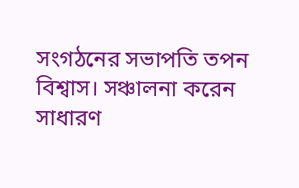সংগঠনের সভাপতি তপন বিশ্বাস। সঞ্চালনা করেন সাধারণ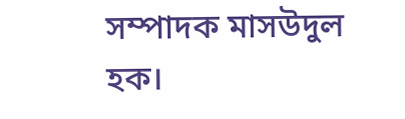সম্পাদক মাসউদুল হক।